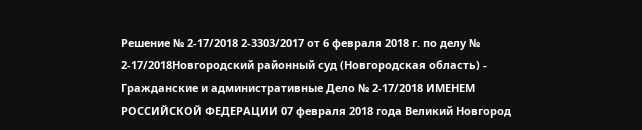Решение № 2-17/2018 2-3303/2017 от 6 февраля 2018 г. по делу № 2-17/2018Новгородский районный суд (Новгородская область) - Гражданские и административные Дело № 2-17/2018 ИМЕНЕМ РОССИЙСКОЙ ФЕДЕРАЦИИ 07 февраля 2018 года Великий Новгород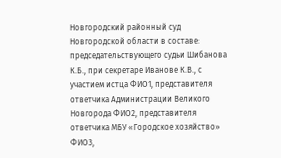Новгородский районный суд Новгородской области в составе: председательствующего судьи Шибанова К.Б., при секретаре Иванове К.В., с участием истца ФИО1, представителя ответчика Администрации Великого Новгорода ФИО2, представителя ответчика МБУ «Городское хозяйство» ФИО3,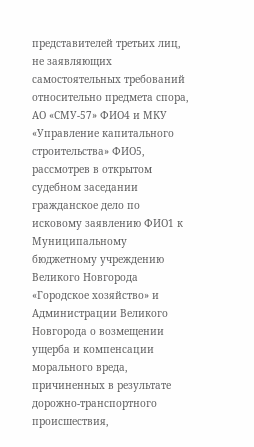представителей третьих лиц, не заявляющих самостоятельных требований относительно предмета спора, АО «СМУ-57» ФИО4 и МКУ «Управление капитального строительства» ФИО5, рассмотрев в открытом судебном заседании гражданское дело по исковому заявлению ФИО1 к Муниципальному бюджетному учреждению Великого Новгорода «Городское хозяйство» и Администрации Великого Новгорода о возмещении ущерба и компенсации морального вреда, причиненных в результате дорожно-транспортного происшествия,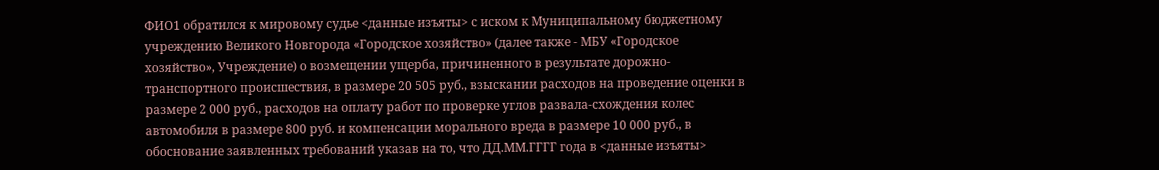ФИО1 обратился к мировому судье <данные изъяты> с иском к Муниципальному бюджетному учреждению Великого Новгорода «Городское хозяйство» (далее также - МБУ «Городское хозяйство», Учреждение) о возмещении ущерба, причиненного в результате дорожно-транспортного происшествия, в размере 20 505 руб., взыскании расходов на проведение оценки в размере 2 000 руб., расходов на оплату работ по проверке углов развала-схождения колес автомобиля в размере 800 руб. и компенсации морального вреда в размере 10 000 руб., в обоснование заявленных требований указав на то, что ДД.ММ.ГГГГ года в <данные изъяты>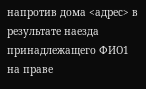напротив дома <адрес> в результате наезда принадлежащего ФИО1 на праве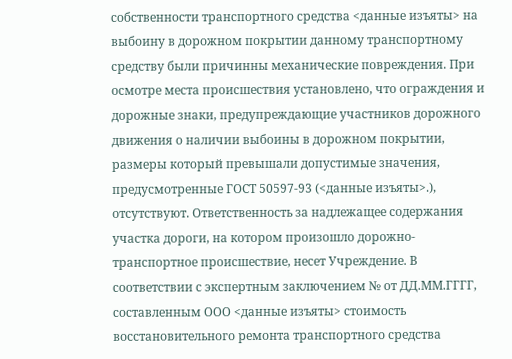собственности транспортного средства <данные изъяты> на выбоину в дорожном покрытии данному транспортному средству были причинны механические повреждения. При осмотре места происшествия установлено, что ограждения и дорожные знаки, предупреждающие участников дорожного движения о наличии выбоины в дорожном покрытии, размеры который превышали допустимые значения, предусмотренные ГОСТ 50597-93 (<данные изъяты>.), отсутствуют. Ответственность за надлежащее содержания участка дороги, на котором произошло дорожно-транспортное происшествие, несет Учреждение. В соответствии с экспертным заключением № от ДД.ММ.ГГГГ, составленным ООО <данные изъяты> стоимость восстановительного ремонта транспортного средства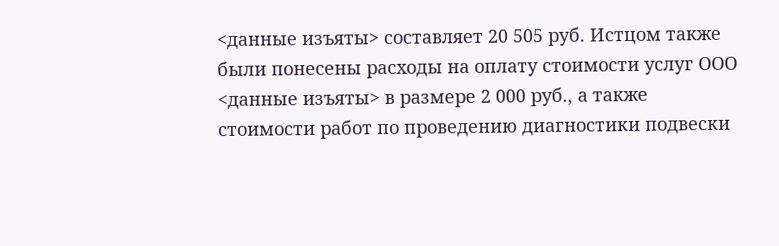<данные изъяты> составляет 20 505 руб. Истцом также были понесены расходы на оплату стоимости услуг ООО <данные изъяты> в размере 2 000 руб., а также стоимости работ по проведению диагностики подвески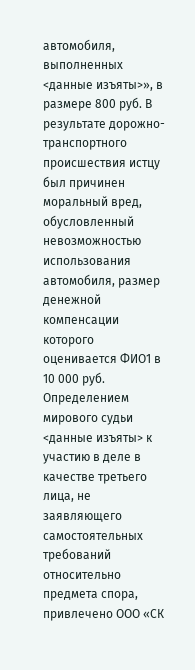автомобиля, выполненных <данные изъяты>», в размере 800 руб. В результате дорожно-транспортного происшествия истцу был причинен моральный вред, обусловленный невозможностью использования автомобиля, размер денежной компенсации которого оценивается ФИО1 в 10 000 руб. Определением мирового судьи <данные изъяты> к участию в деле в качестве третьего лица, не заявляющего самостоятельных требований относительно предмета спора, привлечено ООО «СК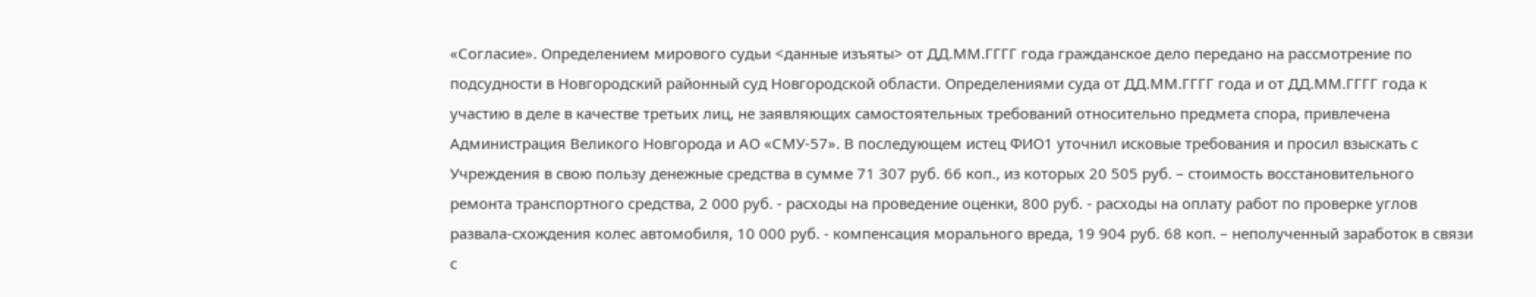«Согласие». Определением мирового судьи <данные изъяты> от ДД.ММ.ГГГГ года гражданское дело передано на рассмотрение по подсудности в Новгородский районный суд Новгородской области. Определениями суда от ДД.ММ.ГГГГ года и от ДД.ММ.ГГГГ года к участию в деле в качестве третьих лиц, не заявляющих самостоятельных требований относительно предмета спора, привлечена Администрация Великого Новгорода и АО «СМУ-57». В последующем истец ФИО1 уточнил исковые требования и просил взыскать с Учреждения в свою пользу денежные средства в сумме 71 307 руб. 66 коп., из которых 20 505 руб. – стоимость восстановительного ремонта транспортного средства, 2 000 руб. - расходы на проведение оценки, 800 руб. - расходы на оплату работ по проверке углов развала-схождения колес автомобиля, 10 000 руб. - компенсация морального вреда, 19 904 руб. 68 коп. – неполученный заработок в связи с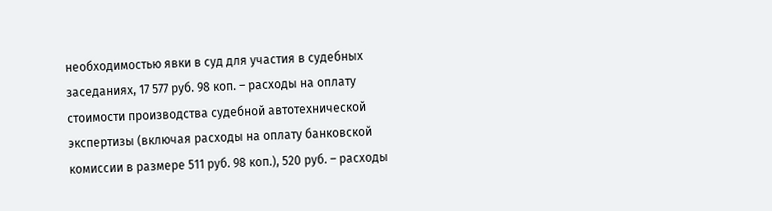необходимостью явки в суд для участия в судебных заседаниях, 17 577 руб. 98 коп. – расходы на оплату стоимости производства судебной автотехнической экспертизы (включая расходы на оплату банковской комиссии в размере 511 руб. 98 коп.), 520 руб. – расходы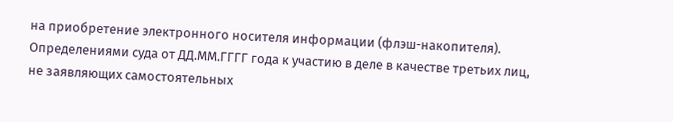на приобретение электронного носителя информации (флэш-накопителя). Определениями суда от ДД.ММ.ГГГГ года к участию в деле в качестве третьих лиц, не заявляющих самостоятельных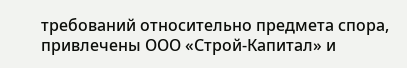требований относительно предмета спора, привлечены ООО «Строй-Капитал» и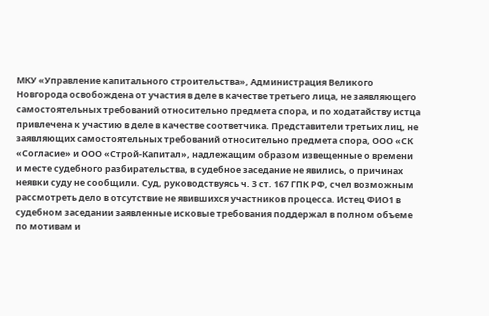МКУ «Управление капитального строительства», Администрация Великого Новгорода освобождена от участия в деле в качестве третьего лица, не заявляющего самостоятельных требований относительно предмета спора, и по ходатайству истца привлечена к участию в деле в качестве соответчика. Представители третьих лиц, не заявляющих самостоятельных требований относительно предмета спора, ООО «СК «Согласие» и ООО «Строй-Капитал», надлежащим образом извещенные о времени и месте судебного разбирательства, в судебное заседание не явились, о причинах неявки суду не сообщили. Суд, руководствуясь ч. 3 ст. 167 ГПК РФ, счел возможным рассмотреть дело в отсутствие не явившихся участников процесса. Истец ФИО1 в судебном заседании заявленные исковые требования поддержал в полном объеме по мотивам и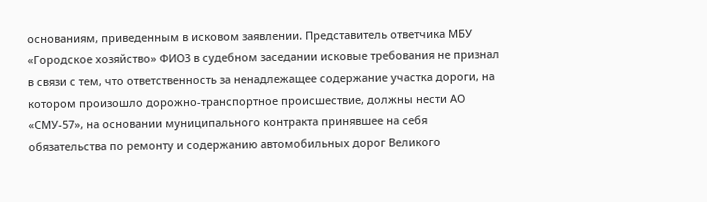основаниям, приведенным в исковом заявлении. Представитель ответчика МБУ «Городское хозяйство» ФИО3 в судебном заседании исковые требования не признал в связи с тем, что ответственность за ненадлежащее содержание участка дороги, на котором произошло дорожно-транспортное происшествие, должны нести АО «СМУ-57», на основании муниципального контракта принявшее на себя обязательства по ремонту и содержанию автомобильных дорог Великого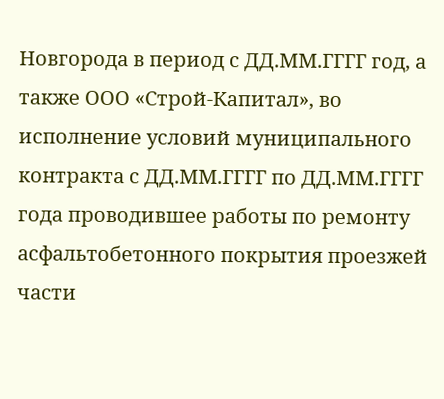Новгорода в период с ДД.ММ.ГГГГ год, а также ООО «Строй-Капитал», во исполнение условий муниципального контракта с ДД.ММ.ГГГГ по ДД.ММ.ГГГГ года проводившее работы по ремонту асфальтобетонного покрытия проезжей части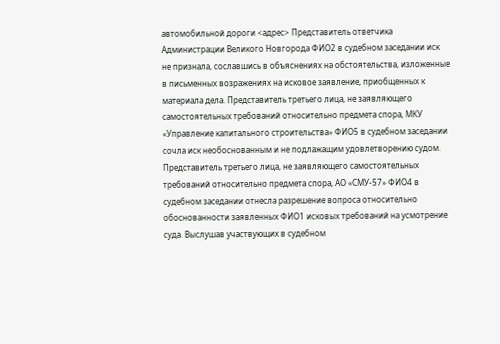автомобильной дороги <адрес> Представитель ответчика Администрации Великого Новгорода ФИО2 в судебном заседании иск не признала, сославшись в объяснениях на обстоятельства, изложенные в письменных возражениях на исковое заявление, приобщенных к материала дела. Представитель третьего лица, не заявляющего самостоятельных требований относительно предмета спора, МКУ «Управление капитального строительства» ФИО5 в судебном заседании сочла иск необоснованным и не подлажащим удовлетворению судом. Представитель третьего лица, не заявляющего самостоятельных требований относительно предмета спора, АО «СМУ-57» ФИО4 в судебном заседании отнесла разрешение вопроса относительно обоснованности заявленных ФИО1 исковых требований на усмотрение суда. Выслушав участвующих в судебном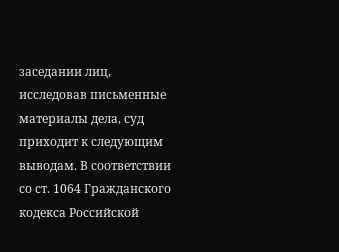заседании лиц, исследовав письменные материалы дела, суд приходит к следующим выводам. В соответствии со ст. 1064 Гражданского кодекса Российской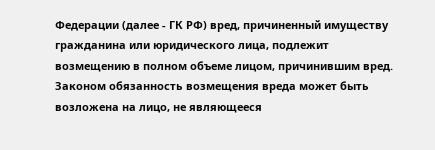Федерации (далее - ГК РФ) вред, причиненный имуществу гражданина или юридического лица, подлежит возмещению в полном объеме лицом, причинившим вред. Законом обязанность возмещения вреда может быть возложена на лицо, не являющееся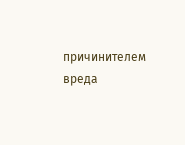причинителем вреда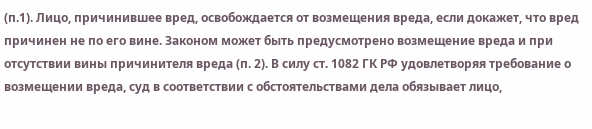(п.1). Лицо, причинившее вред, освобождается от возмещения вреда, если докажет, что вред причинен не по его вине. Законом может быть предусмотрено возмещение вреда и при отсутствии вины причинителя вреда (п. 2). В силу ст. 1082 ГК РФ удовлетворяя требование о возмещении вреда, суд в соответствии с обстоятельствами дела обязывает лицо,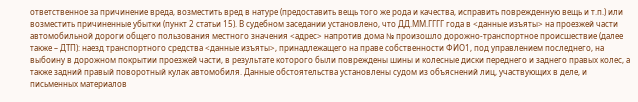ответственное за причинение вреда, возместить вред в натуре (предоставить вещь того же рода и качества, исправить поврежденную вещь и т.п.) или возместить причиненные убытки (пункт 2 статьи 15). В судебном заседании установлено, что ДД.ММ.ГГГГ года в <данные изъяты> на проезжей части автомобильной дороги общего пользования местного значения <адрес> напротив дома № произошло дорожно-транспортное происшествие (далее также – ДТП): наезд транспортного средства <данные изъяты>, принадлежащего на праве собственности ФИО1, под управлением последнего, на выбоину в дорожном покрытии проезжей части, в результате которого были повреждены шины и колесные диски переднего и заднего правых колес, а также задний правый поворотный кулак автомобиля. Данные обстоятельства установлены судом из объяснений лиц, участвующих в деле, и письменных материалов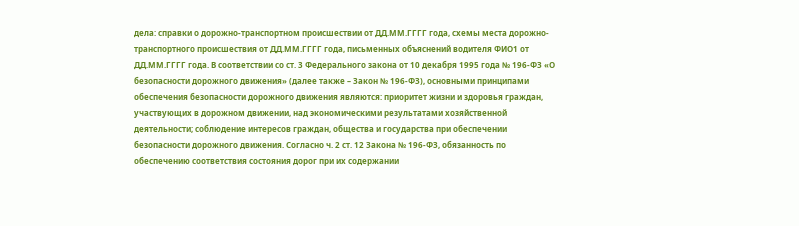дела: справки о дорожно-транспортном происшествии от ДД.ММ.ГГГГ года, схемы места дорожно-транспортного происшествия от ДД.ММ.ГГГГ года, письменных объяснений водителя ФИО1 от ДД.ММ.ГГГГ года. В соответствии со ст. 3 Федерального закона от 10 декабря 1995 года № 196-ФЗ «О безопасности дорожного движения» (далее также – Закон № 196-ФЗ), основными принципами обеспечения безопасности дорожного движения являются: приоритет жизни и здоровья граждан, участвующих в дорожном движении, над экономическими результатами хозяйственной деятельности; соблюдение интересов граждан, общества и государства при обеспечении безопасности дорожного движения. Согласно ч. 2 ст. 12 Закона № 196-ФЗ, обязанность по обеспечению соответствия состояния дорог при их содержании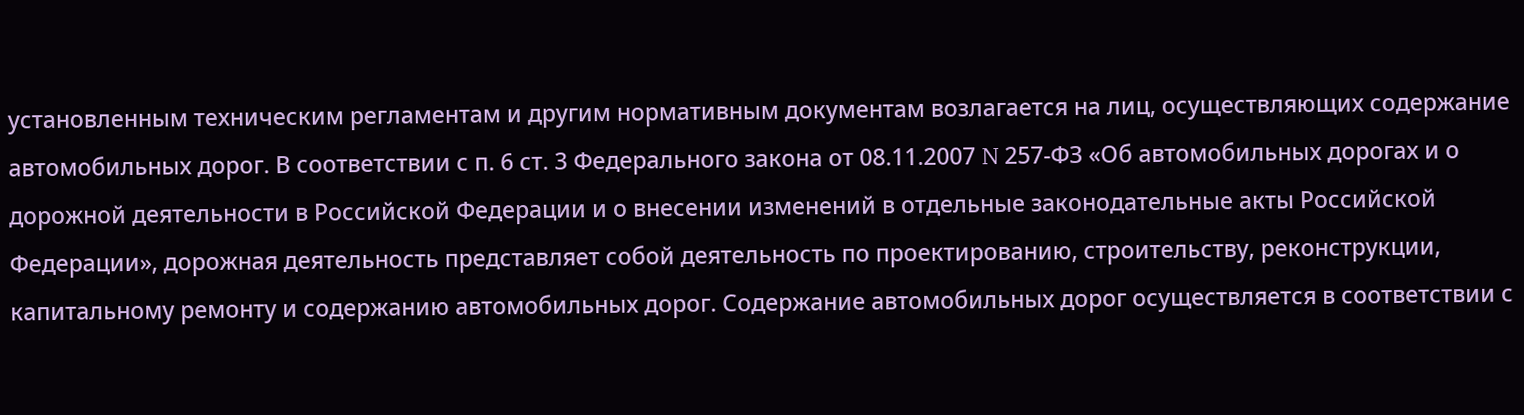установленным техническим регламентам и другим нормативным документам возлагается на лиц, осуществляющих содержание автомобильных дорог. В соответствии с п. 6 ст. 3 Федерального закона от 08.11.2007 N 257-ФЗ «Об автомобильных дорогах и о дорожной деятельности в Российской Федерации и о внесении изменений в отдельные законодательные акты Российской Федерации», дорожная деятельность представляет собой деятельность по проектированию, строительству, реконструкции, капитальному ремонту и содержанию автомобильных дорог. Содержание автомобильных дорог осуществляется в соответствии с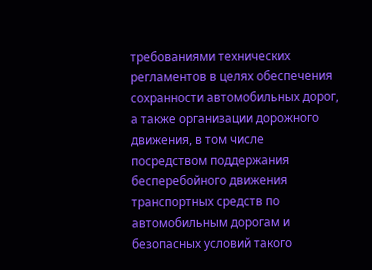требованиями технических регламентов в целях обеспечения сохранности автомобильных дорог, а также организации дорожного движения, в том числе посредством поддержания бесперебойного движения транспортных средств по автомобильным дорогам и безопасных условий такого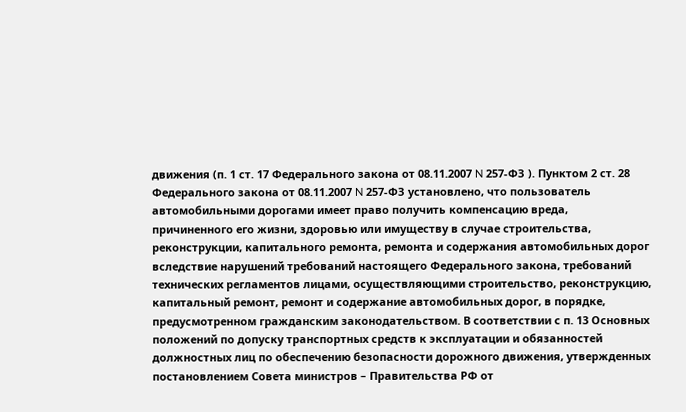движения (п. 1 ст. 17 Федерального закона от 08.11.2007 N 257-ФЗ ). Пунктом 2 ст. 28 Федерального закона от 08.11.2007 N 257-ФЗ установлено, что пользователь автомобильными дорогами имеет право получить компенсацию вреда, причиненного его жизни, здоровью или имуществу в случае строительства, реконструкции, капитального ремонта, ремонта и содержания автомобильных дорог вследствие нарушений требований настоящего Федерального закона, требований технических регламентов лицами, осуществляющими строительство, реконструкцию, капитальный ремонт, ремонт и содержание автомобильных дорог, в порядке, предусмотренном гражданским законодательством. В соответствии с п. 13 Основных положений по допуску транспортных средств к эксплуатации и обязанностей должностных лиц по обеспечению безопасности дорожного движения, утвержденных постановлением Совета министров – Правительства РФ от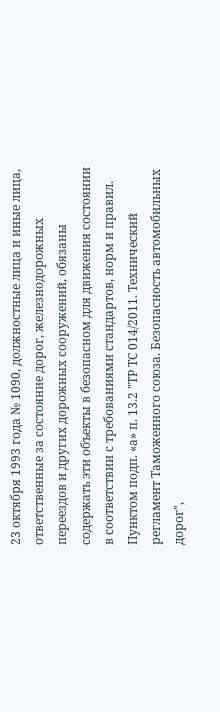23 октября 1993 года № 1090, должностные лица и иные лица, ответственные за состояние дорог, железнодорожных переездов и других дорожных сооружений, обязаны содержать эти объекты в безопасном для движения состоянии в соответствии с требованиями стандартов, норм и правил. Пунктом подп. «а» п. 13.2 "ТР ТС 014/2011. Технический регламент Таможенного союза. Безопасность автомобильных дорог",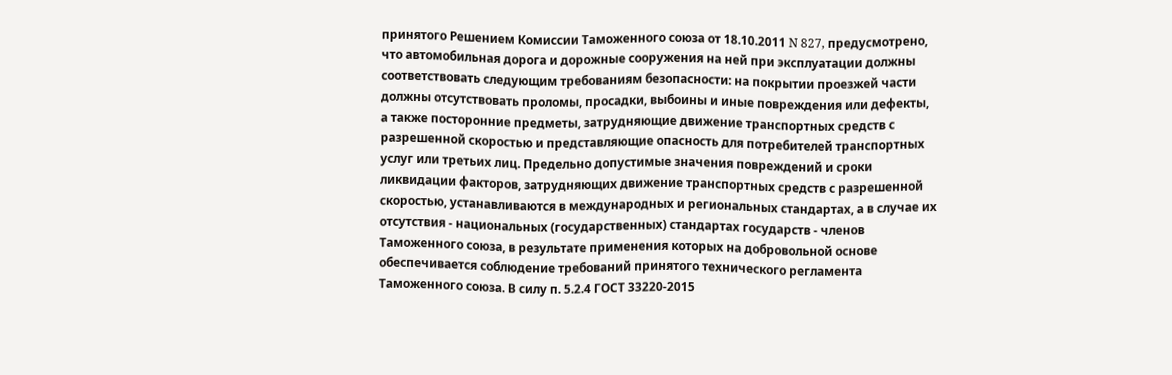принятого Решением Комиссии Таможенного союза от 18.10.2011 N 827, предусмотрено, что автомобильная дорога и дорожные сооружения на ней при эксплуатации должны соответствовать следующим требованиям безопасности: на покрытии проезжей части должны отсутствовать проломы, просадки, выбоины и иные повреждения или дефекты, а также посторонние предметы, затрудняющие движение транспортных средств с разрешенной скоростью и представляющие опасность для потребителей транспортных услуг или третьих лиц. Предельно допустимые значения повреждений и сроки ликвидации факторов, затрудняющих движение транспортных средств с разрешенной скоростью, устанавливаются в международных и региональных стандартах, а в случае их отсутствия - национальных (государственных) стандартах государств - членов Таможенного союза, в результате применения которых на добровольной основе обеспечивается соблюдение требований принятого технического регламента Таможенного союза. В силу п. 5.2.4 ГОСТ 33220-2015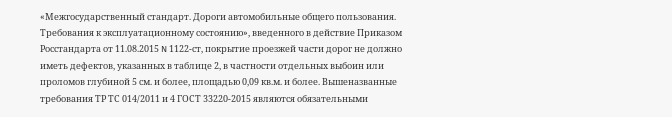«Межгосударственный стандарт. Дороги автомобильные общего пользования. Требования к эксплуатационному состоянию», введенного в действие Приказом Росстандарта от 11.08.2015 N 1122-ст, покрытие проезжей части дорог не должно иметь дефектов, указанных в таблице 2, в частности отдельных выбоин или проломов глубиной 5 см. и более, площадью 0,09 кв.м. и более. Вышеназванные требования ТР ТС 014/2011 и 4 ГОСТ 33220-2015 являются обязательными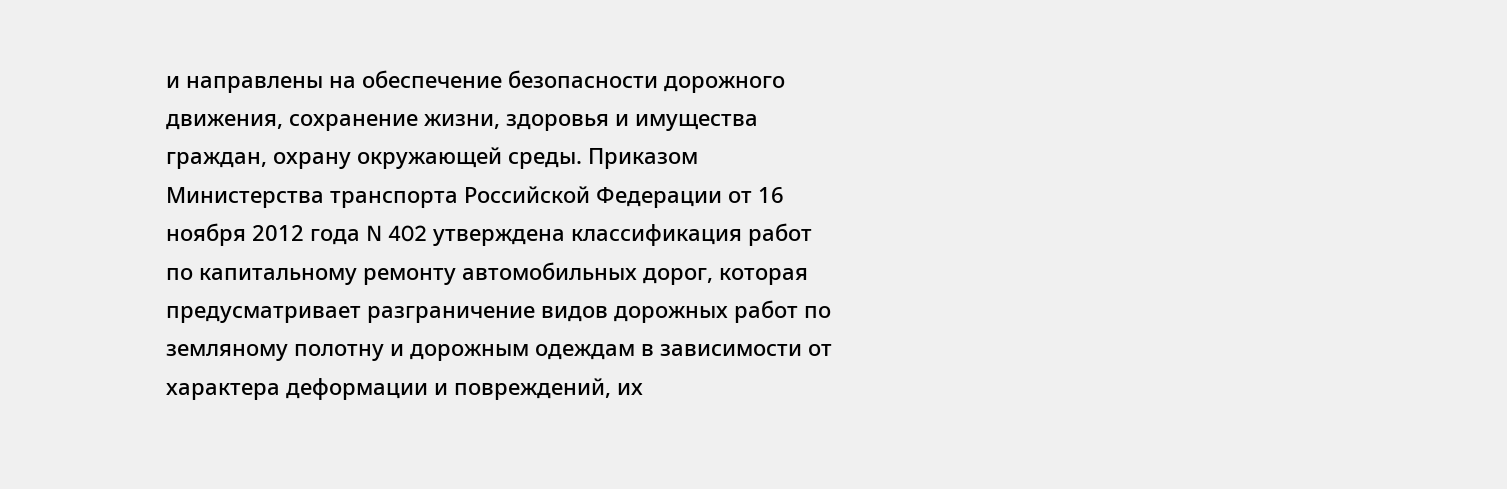и направлены на обеспечение безопасности дорожного движения, сохранение жизни, здоровья и имущества граждан, охрану окружающей среды. Приказом Министерства транспорта Российской Федерации от 16 ноября 2012 года N 402 утверждена классификация работ по капитальному ремонту автомобильных дорог, которая предусматривает разграничение видов дорожных работ по земляному полотну и дорожным одеждам в зависимости от характера деформации и повреждений, их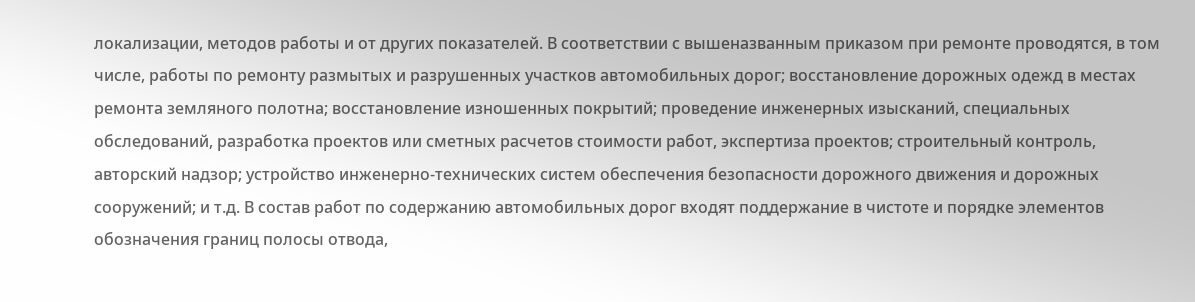локализации, методов работы и от других показателей. В соответствии с вышеназванным приказом при ремонте проводятся, в том числе, работы по ремонту размытых и разрушенных участков автомобильных дорог; восстановление дорожных одежд в местах ремонта земляного полотна; восстановление изношенных покрытий; проведение инженерных изысканий, специальных обследований, разработка проектов или сметных расчетов стоимости работ, экспертиза проектов; строительный контроль, авторский надзор; устройство инженерно-технических систем обеспечения безопасности дорожного движения и дорожных сооружений; и т.д. В состав работ по содержанию автомобильных дорог входят поддержание в чистоте и порядке элементов обозначения границ полосы отвода,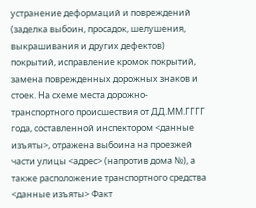устранение деформаций и повреждений (заделка выбоин, просадок, шелушения, выкрашивания и других дефектов) покрытий, исправление кромок покрытий, замена поврежденных дорожных знаков и стоек. На схеме места дорожно-транспортного происшествия от ДД.ММ.ГГГГ года, составленной инспектором <данные изъяты>, отражена выбоина на проезжей части улицы <адрес> (напротив дома №), а также расположение транспортного средства <данные изъяты> Факт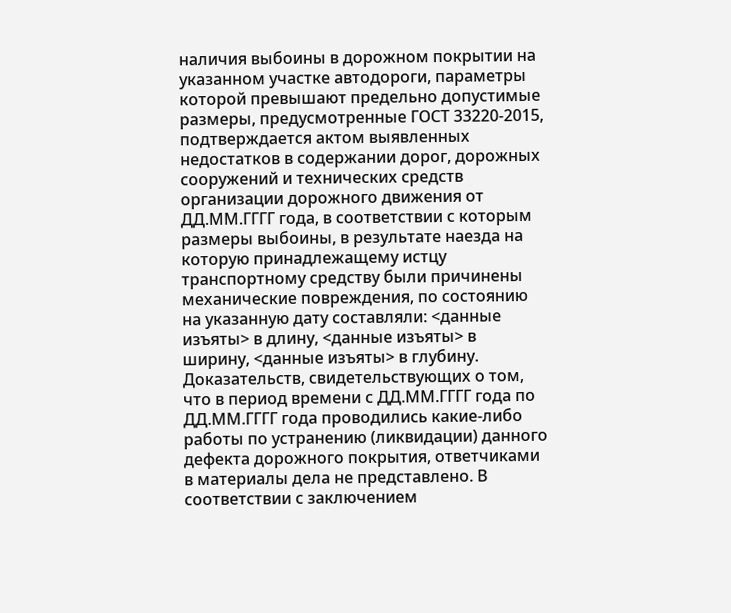наличия выбоины в дорожном покрытии на указанном участке автодороги, параметры которой превышают предельно допустимые размеры, предусмотренные ГОСТ 33220-2015, подтверждается актом выявленных недостатков в содержании дорог, дорожных сооружений и технических средств организации дорожного движения от ДД.ММ.ГГГГ года, в соответствии с которым размеры выбоины, в результате наезда на которую принадлежащему истцу транспортному средству были причинены механические повреждения, по состоянию на указанную дату составляли: <данные изъяты> в длину, <данные изъяты> в ширину, <данные изъяты> в глубину. Доказательств, свидетельствующих о том, что в период времени с ДД.ММ.ГГГГ года по ДД.ММ.ГГГГ года проводились какие-либо работы по устранению (ликвидации) данного дефекта дорожного покрытия, ответчиками в материалы дела не представлено. В соответствии с заключением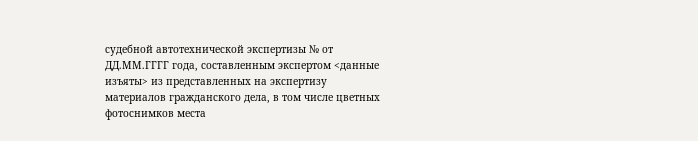судебной автотехнической экспертизы № от ДД.ММ.ГГГГ года, составленным экспертом <данные изъяты> из представленных на экспертизу материалов гражданского дела, в том числе цветных фотоснимков места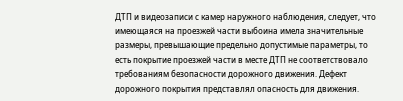ДТП и видеозаписи с камер наружного наблюдения, следует, что имеющаяся на проезжей части выбоина имела значительные размеры, превышающие предельно допустимые параметры, то есть покрытие проезжей части в месте ДТП не соответствовало требованиям безопасности дорожного движения. Дефект дорожного покрытия представлял опасность для движения.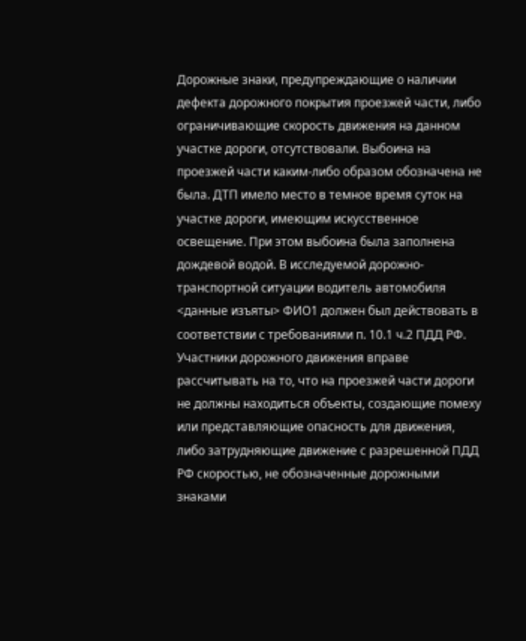Дорожные знаки, предупреждающие о наличии дефекта дорожного покрытия проезжей части, либо ограничивающие скорость движения на данном участке дороги, отсутствовали. Выбоина на проезжей части каким-либо образом обозначена не была. ДТП имело место в темное время суток на участке дороги, имеющим искусственное освещение. При этом выбоина была заполнена дождевой водой. В исследуемой дорожно-транспортной ситуации водитель автомобиля <данные изъяты> ФИО1 должен был действовать в соответствии с требованиями п. 10.1 ч.2 ПДД РФ. Участники дорожного движения вправе рассчитывать на то, что на проезжей части дороги не должны находиться объекты, создающие помеху или представляющие опасность для движения, либо затрудняющие движение с разрешенной ПДД РФ скоростью, не обозначенные дорожными знаками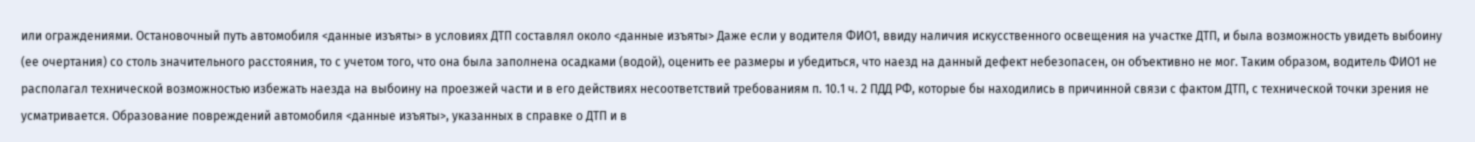или ограждениями. Остановочный путь автомобиля <данные изъяты> в условиях ДТП составлял около <данные изъяты> Даже если у водителя ФИО1, ввиду наличия искусственного освещения на участке ДТП, и была возможность увидеть выбоину (ее очертания) со столь значительного расстояния, то с учетом того, что она была заполнена осадками (водой), оценить ее размеры и убедиться, что наезд на данный дефект небезопасен, он объективно не мог. Таким образом, водитель ФИО1 не располагал технической возможностью избежать наезда на выбоину на проезжей части и в его действиях несоответствий требованиям п. 10.1 ч. 2 ПДД РФ, которые бы находились в причинной связи с фактом ДТП, с технической точки зрения не усматривается. Образование повреждений автомобиля <данные изъяты>, указанных в справке о ДТП и в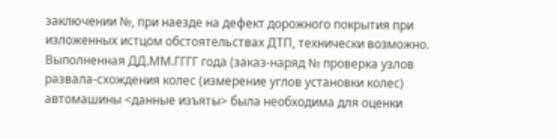заключении №, при наезде на дефект дорожного покрытия при изложенных истцом обстоятельствах ДТП, технически возможно. Выполненная ДД.ММ.ГГГГ года (заказ-наряд № проверка узлов развала-схождения колес (измерение углов установки колес) автомашины <данные изъяты> была необходима для оценки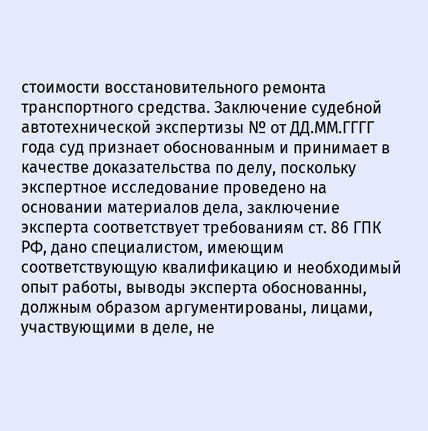стоимости восстановительного ремонта транспортного средства. Заключение судебной автотехнической экспертизы № от ДД.ММ.ГГГГ года суд признает обоснованным и принимает в качестве доказательства по делу, поскольку экспертное исследование проведено на основании материалов дела, заключение эксперта соответствует требованиям ст. 86 ГПК РФ, дано специалистом, имеющим соответствующую квалификацию и необходимый опыт работы, выводы эксперта обоснованны, должным образом аргументированы, лицами, участвующими в деле, не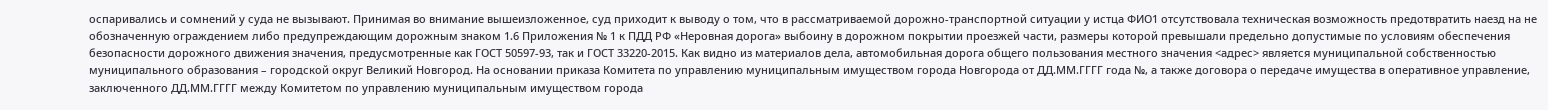оспаривались и сомнений у суда не вызывают. Принимая во внимание вышеизложенное, суд приходит к выводу о том, что в рассматриваемой дорожно-транспортной ситуации у истца ФИО1 отсутствовала техническая возможность предотвратить наезд на не обозначенную ограждением либо предупреждающим дорожным знаком 1.6 Приложения № 1 к ПДД РФ «Неровная дорога» выбоину в дорожном покрытии проезжей части, размеры которой превышали предельно допустимые по условиям обеспечения безопасности дорожного движения значения, предусмотренные как ГОСТ 50597-93, так и ГОСТ 33220-2015. Как видно из материалов дела, автомобильная дорога общего пользования местного значения <адрес> является муниципальной собственностью муниципального образования – городской округ Великий Новгород. На основании приказа Комитета по управлению муниципальным имуществом города Новгорода от ДД.ММ.ГГГГ года №, а также договора о передаче имущества в оперативное управление, заключенного ДД.ММ.ГГГГ между Комитетом по управлению муниципальным имуществом города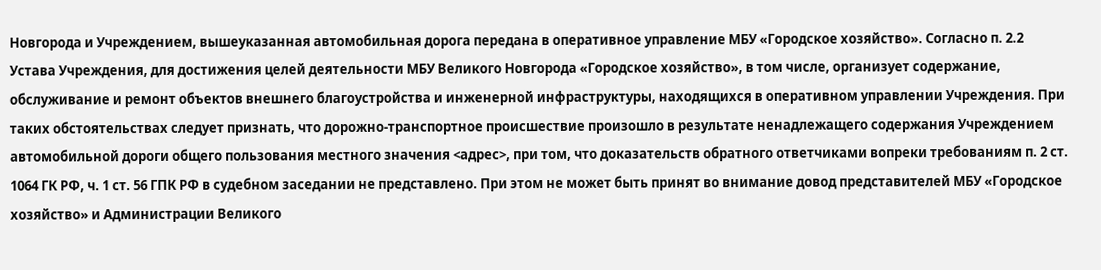Новгорода и Учреждением, вышеуказанная автомобильная дорога передана в оперативное управление МБУ «Городское хозяйство». Согласно п. 2.2 Устава Учреждения, для достижения целей деятельности МБУ Великого Новгорода «Городское хозяйство», в том числе, организует содержание, обслуживание и ремонт объектов внешнего благоустройства и инженерной инфраструктуры, находящихся в оперативном управлении Учреждения. При таких обстоятельствах следует признать, что дорожно-транспортное происшествие произошло в результате ненадлежащего содержания Учреждением автомобильной дороги общего пользования местного значения <адрес>, при том, что доказательств обратного ответчиками вопреки требованиям п. 2 ст. 1064 ГК РФ, ч. 1 ст. 56 ГПК РФ в судебном заседании не представлено. При этом не может быть принят во внимание довод представителей МБУ «Городское хозяйство» и Администрации Великого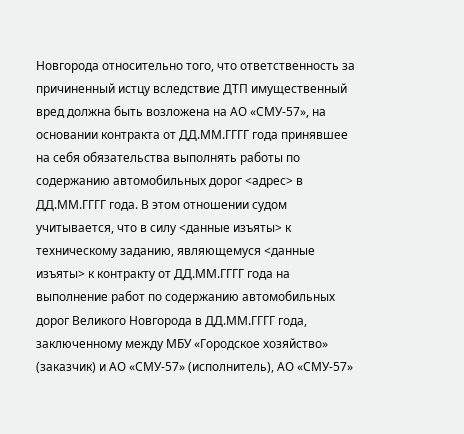Новгорода относительно того, что ответственность за причиненный истцу вследствие ДТП имущественный вред должна быть возложена на АО «СМУ-57», на основании контракта от ДД.ММ.ГГГГ года принявшее на себя обязательства выполнять работы по содержанию автомобильных дорог <адрес> в ДД.ММ.ГГГГ года. В этом отношении судом учитывается, что в силу <данные изъяты> к техническому заданию, являющемуся <данные изъяты> к контракту от ДД.ММ.ГГГГ года на выполнение работ по содержанию автомобильных дорог Великого Новгорода в ДД.ММ.ГГГГ года, заключенному между МБУ «Городское хозяйство» (заказчик) и АО «СМУ-57» (исполнитель), АО «СМУ-57»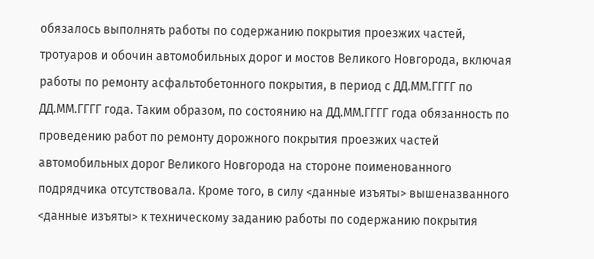обязалось выполнять работы по содержанию покрытия проезжих частей, тротуаров и обочин автомобильных дорог и мостов Великого Новгорода, включая работы по ремонту асфальтобетонного покрытия, в период с ДД.ММ.ГГГГ по ДД.ММ.ГГГГ года. Таким образом, по состоянию на ДД.ММ.ГГГГ года обязанность по проведению работ по ремонту дорожного покрытия проезжих частей автомобильных дорог Великого Новгорода на стороне поименованного подрядчика отсутствовала. Кроме того, в силу <данные изъяты> вышеназванного <данные изъяты> к техническому заданию работы по содержанию покрытия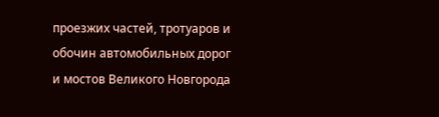проезжих частей, тротуаров и обочин автомобильных дорог и мостов Великого Новгорода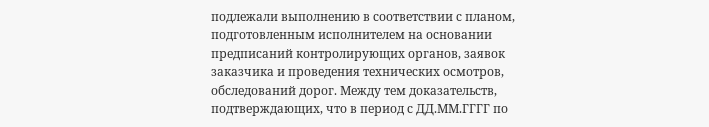подлежали выполнению в соответствии с планом, подготовленным исполнителем на основании предписаний контролирующих органов, заявок заказчика и проведения технических осмотров, обследований дорог. Между тем доказательств, подтверждающих, что в период с ДД.ММ.ГГГГ по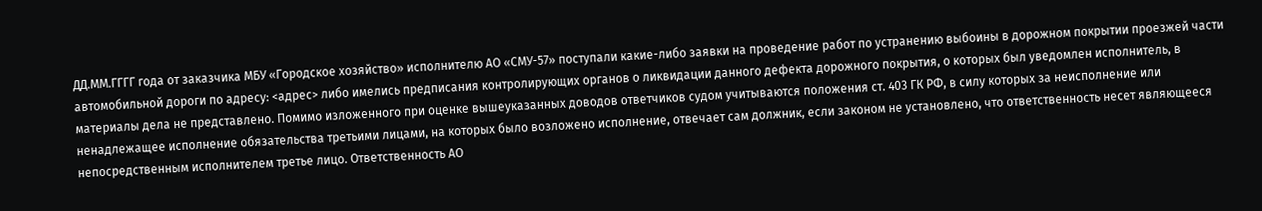ДД.ММ.ГГГГ года от заказчика МБУ «Городское хозяйство» исполнителю АО «СМУ-57» поступали какие-либо заявки на проведение работ по устранению выбоины в дорожном покрытии проезжей части автомобильной дороги по адресу: <адрес> либо имелись предписания контролирующих органов о ликвидации данного дефекта дорожного покрытия, о которых был уведомлен исполнитель, в материалы дела не представлено. Помимо изложенного при оценке вышеуказанных доводов ответчиков судом учитываются положения ст. 403 ГК РФ, в силу которых за неисполнение или ненадлежащее исполнение обязательства третьими лицами, на которых было возложено исполнение, отвечает сам должник, если законом не установлено, что ответственность несет являющееся непосредственным исполнителем третье лицо. Ответственность АО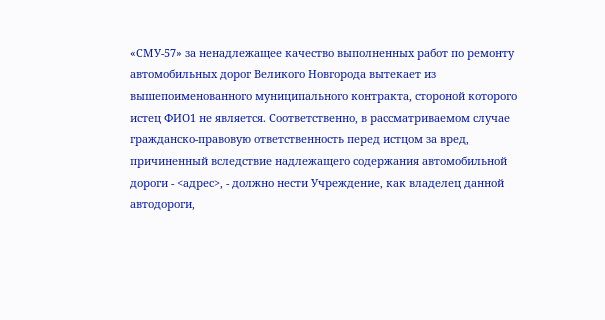«СМУ-57» за ненадлежащее качество выполненных работ по ремонту автомобильных дорог Великого Новгорода вытекает из вышепоименованного муниципального контракта, стороной которого истец ФИО1 не является. Соответственно, в рассматриваемом случае гражданско-правовую ответственность перед истцом за вред, причиненный вследствие надлежащего содержания автомобильной дороги - <адрес>, - должно нести Учреждение, как владелец данной автодороги,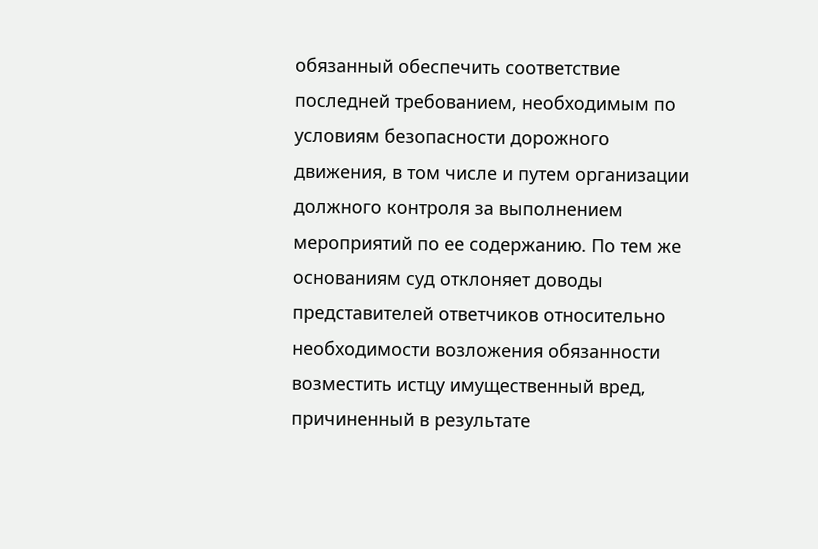обязанный обеспечить соответствие последней требованием, необходимым по условиям безопасности дорожного движения, в том числе и путем организации должного контроля за выполнением мероприятий по ее содержанию. По тем же основаниям суд отклоняет доводы представителей ответчиков относительно необходимости возложения обязанности возместить истцу имущественный вред, причиненный в результате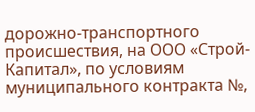дорожно-транспортного происшествия, на ООО «Строй-Капитал», по условиям муниципального контракта №,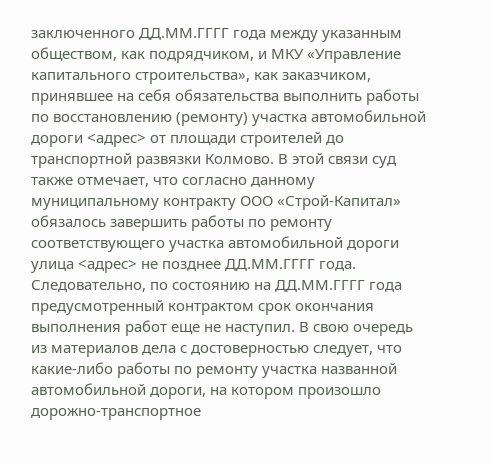заключенного ДД.ММ.ГГГГ года между указанным обществом, как подрядчиком, и МКУ «Управление капитального строительства», как заказчиком, принявшее на себя обязательства выполнить работы по восстановлению (ремонту) участка автомобильной дороги <адрес> от площади строителей до транспортной развязки Колмово. В этой связи суд также отмечает, что согласно данному муниципальному контракту ООО «Строй-Капитал» обязалось завершить работы по ремонту соответствующего участка автомобильной дороги улица <адрес> не позднее ДД.ММ.ГГГГ года. Следовательно, по состоянию на ДД.ММ.ГГГГ года предусмотренный контрактом срок окончания выполнения работ еще не наступил. В свою очередь из материалов дела с достоверностью следует, что какие-либо работы по ремонту участка названной автомобильной дороги, на котором произошло дорожно-транспортное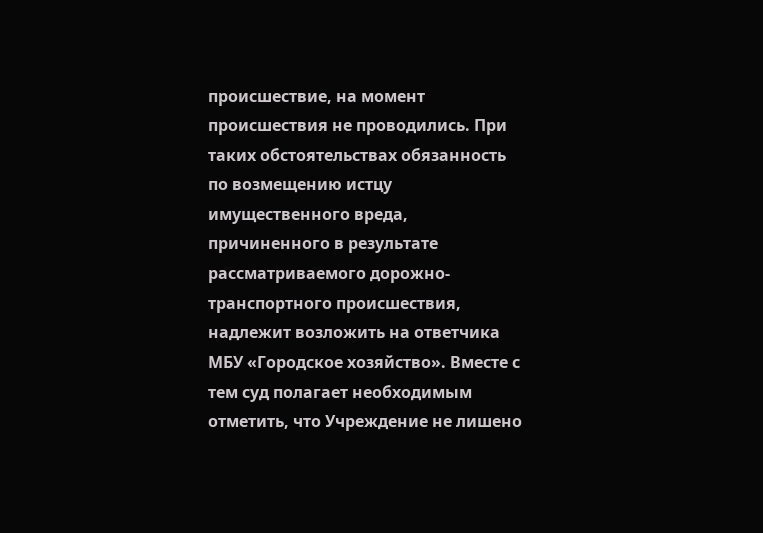происшествие, на момент происшествия не проводились. При таких обстоятельствах обязанность по возмещению истцу имущественного вреда, причиненного в результате рассматриваемого дорожно-транспортного происшествия, надлежит возложить на ответчика МБУ «Городское хозяйство». Вместе с тем суд полагает необходимым отметить, что Учреждение не лишено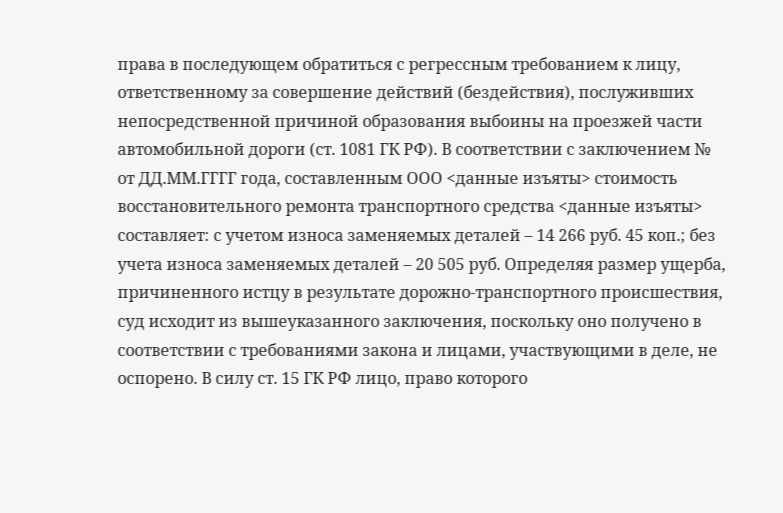права в последующем обратиться с регрессным требованием к лицу, ответственному за совершение действий (бездействия), послуживших непосредственной причиной образования выбоины на проезжей части автомобильной дороги (ст. 1081 ГК РФ). В соответствии с заключением № от ДД.ММ.ГГГГ года, составленным ООО <данные изъяты> стоимость восстановительного ремонта транспортного средства <данные изъяты> составляет: с учетом износа заменяемых деталей – 14 266 руб. 45 коп.; без учета износа заменяемых деталей – 20 505 руб. Определяя размер ущерба, причиненного истцу в результате дорожно-транспортного происшествия, суд исходит из вышеуказанного заключения, поскольку оно получено в соответствии с требованиями закона и лицами, участвующими в деле, не оспорено. В силу ст. 15 ГК РФ лицо, право которого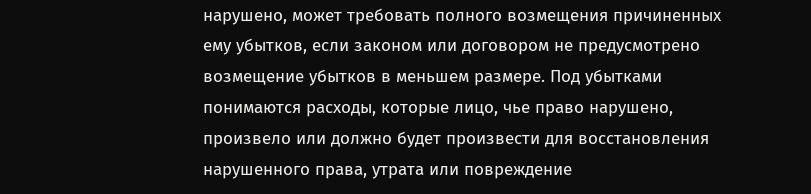нарушено, может требовать полного возмещения причиненных ему убытков, если законом или договором не предусмотрено возмещение убытков в меньшем размере. Под убытками понимаются расходы, которые лицо, чье право нарушено, произвело или должно будет произвести для восстановления нарушенного права, утрата или повреждение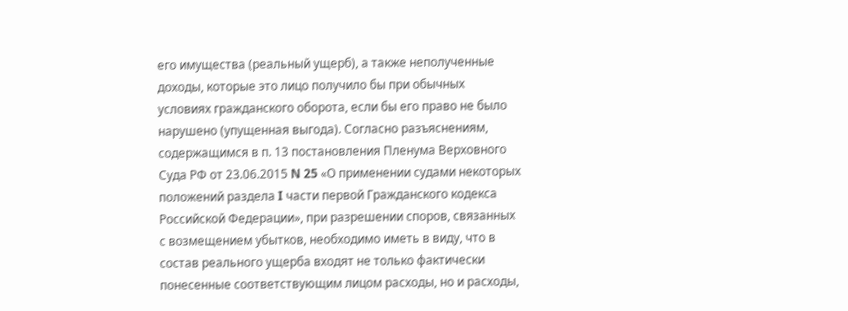его имущества (реальный ущерб), а также неполученные доходы, которые это лицо получило бы при обычных условиях гражданского оборота, если бы его право не было нарушено (упущенная выгода). Согласно разъяснениям, содержащимся в п. 13 постановления Пленума Верховного Суда РФ от 23.06.2015 N 25 «О применении судами некоторых положений раздела I части первой Гражданского кодекса Российской Федерации», при разрешении споров, связанных с возмещением убытков, необходимо иметь в виду, что в состав реального ущерба входят не только фактически понесенные соответствующим лицом расходы, но и расходы,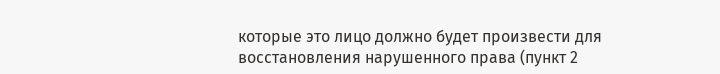которые это лицо должно будет произвести для восстановления нарушенного права (пункт 2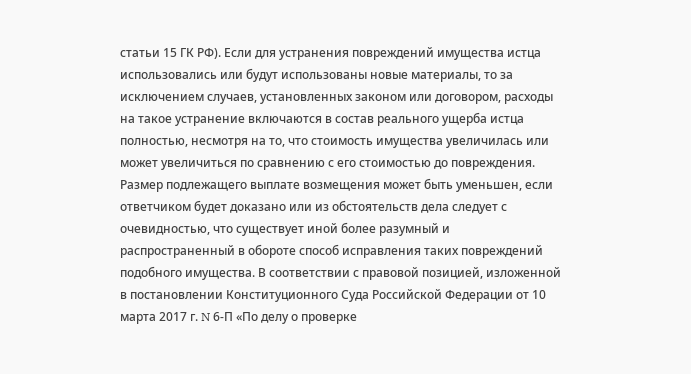статьи 15 ГК РФ). Если для устранения повреждений имущества истца использовались или будут использованы новые материалы, то за исключением случаев, установленных законом или договором, расходы на такое устранение включаются в состав реального ущерба истца полностью, несмотря на то, что стоимость имущества увеличилась или может увеличиться по сравнению с его стоимостью до повреждения. Размер подлежащего выплате возмещения может быть уменьшен, если ответчиком будет доказано или из обстоятельств дела следует с очевидностью, что существует иной более разумный и распространенный в обороте способ исправления таких повреждений подобного имущества. В соответствии с правовой позицией, изложенной в постановлении Конституционного Суда Российской Федерации от 10 марта 2017 г. N 6-П «По делу о проверке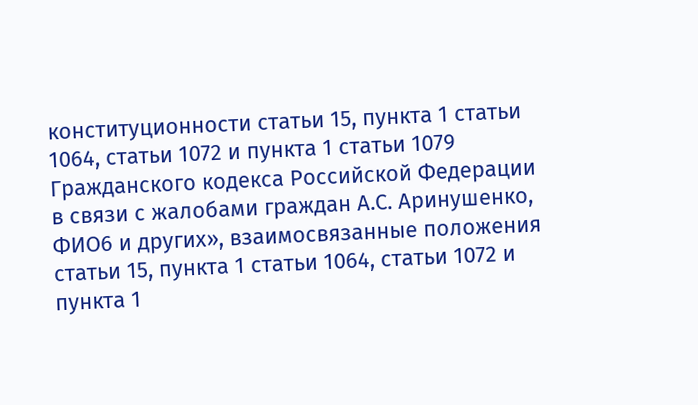конституционности статьи 15, пункта 1 статьи 1064, статьи 1072 и пункта 1 статьи 1079 Гражданского кодекса Российской Федерации в связи с жалобами граждан А.С. Аринушенко, ФИО6 и других», взаимосвязанные положения статьи 15, пункта 1 статьи 1064, статьи 1072 и пункта 1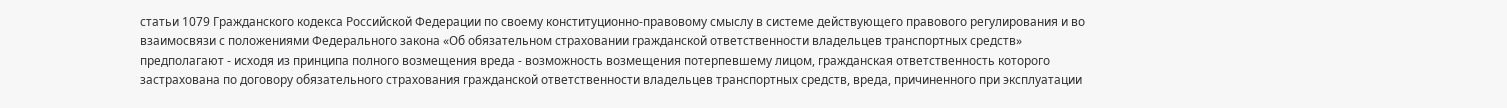статьи 1079 Гражданского кодекса Российской Федерации по своему конституционно-правовому смыслу в системе действующего правового регулирования и во взаимосвязи с положениями Федерального закона «Об обязательном страховании гражданской ответственности владельцев транспортных средств» предполагают - исходя из принципа полного возмещения вреда - возможность возмещения потерпевшему лицом, гражданская ответственность которого застрахована по договору обязательного страхования гражданской ответственности владельцев транспортных средств, вреда, причиненного при эксплуатации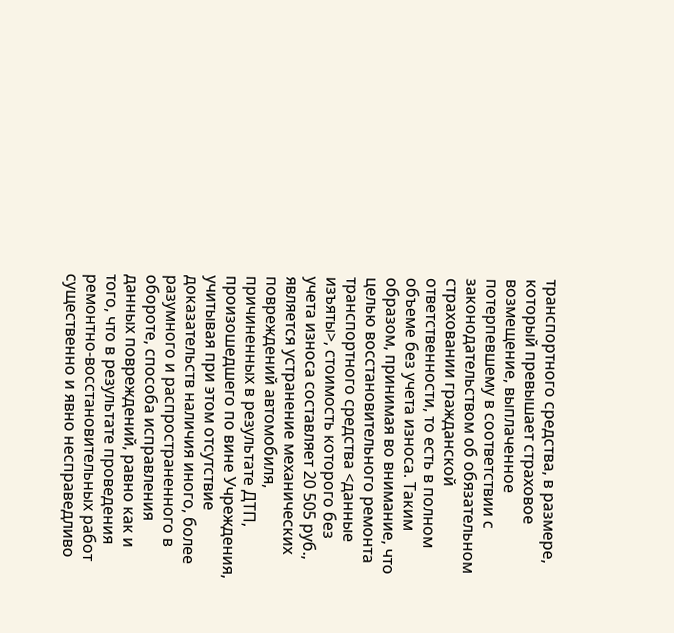транспортного средства, в размере, который превышает страховое возмещение, выплаченное потерпевшему в соответствии с законодательством об обязательном страховании гражданской ответственности, то есть в полном объеме без учета износа. Таким образом, принимая во внимание, что целью восстановительного ремонта транспортного средства <данные изъяты>, стоимость которого без учета износа составляет 20 505 руб., является устранение механических повреждений автомобиля, причиненных в результате ДТП, произошедшего по вине Учреждения, учитывая при этом отсутствие доказательств наличия иного, более разумного и распространенного в обороте, способа исправления данных повреждений, равно как и того, что в результате проведения ремонтно-восстановительных работ существенно и явно несправедливо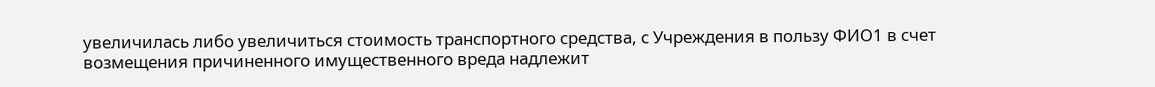увеличилась либо увеличиться стоимость транспортного средства, с Учреждения в пользу ФИО1 в счет возмещения причиненного имущественного вреда надлежит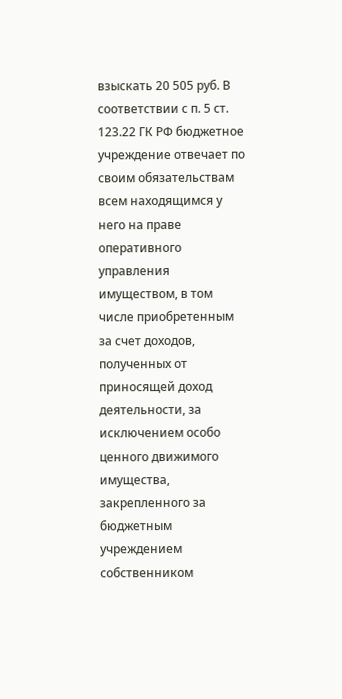взыскать 20 505 руб. В соответствии с п. 5 ст. 123.22 ГК РФ бюджетное учреждение отвечает по своим обязательствам всем находящимся у него на праве оперативного управления имуществом, в том числе приобретенным за счет доходов, полученных от приносящей доход деятельности, за исключением особо ценного движимого имущества, закрепленного за бюджетным учреждением собственником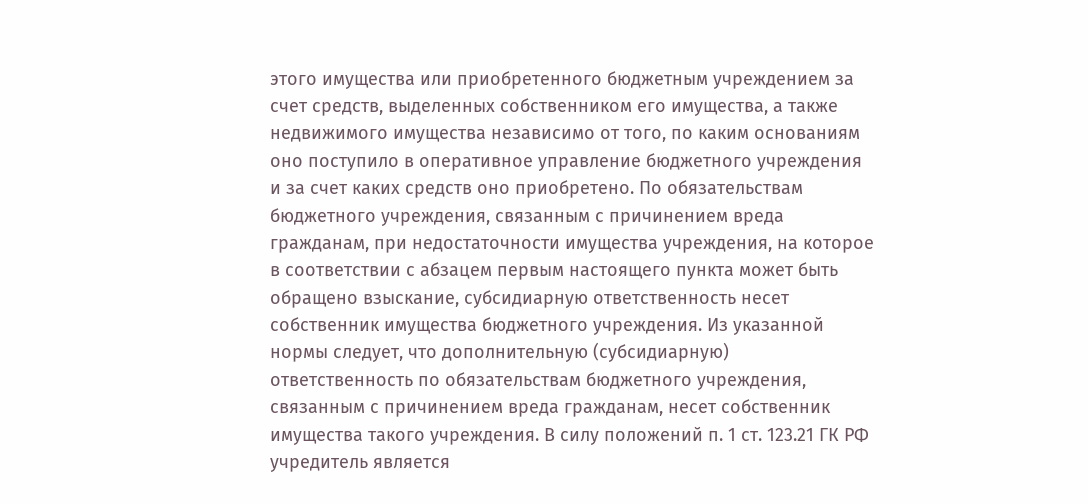этого имущества или приобретенного бюджетным учреждением за счет средств, выделенных собственником его имущества, а также недвижимого имущества независимо от того, по каким основаниям оно поступило в оперативное управление бюджетного учреждения и за счет каких средств оно приобретено. По обязательствам бюджетного учреждения, связанным с причинением вреда гражданам, при недостаточности имущества учреждения, на которое в соответствии с абзацем первым настоящего пункта может быть обращено взыскание, субсидиарную ответственность несет собственник имущества бюджетного учреждения. Из указанной нормы следует, что дополнительную (субсидиарную) ответственность по обязательствам бюджетного учреждения, связанным с причинением вреда гражданам, несет собственник имущества такого учреждения. В силу положений п. 1 ст. 123.21 ГК РФ учредитель является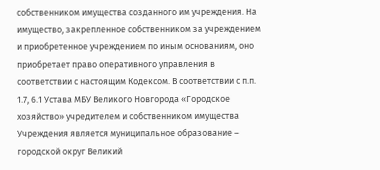собственником имущества созданного им учреждения. На имущество, закрепленное собственником за учреждением и приобретенное учреждением по иным основаниям, оно приобретает право оперативного управления в соответствии с настоящим Кодексом. В соответствии с п.п. 1.7, 6.1 Устава МБУ Великого Новгорода «Городское хозяйство» учредителем и собственником имущества Учреждения является муниципальное образование – городской округ Великий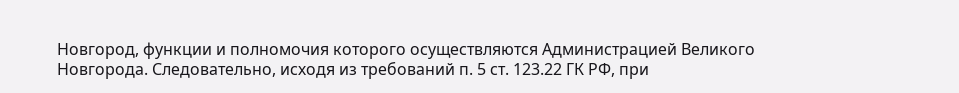Новгород, функции и полномочия которого осуществляются Администрацией Великого Новгорода. Следовательно, исходя из требований п. 5 ст. 123.22 ГК РФ, при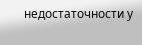недостаточности у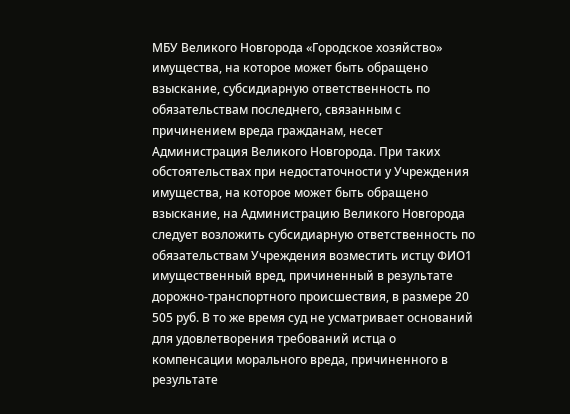МБУ Великого Новгорода «Городское хозяйство» имущества, на которое может быть обращено взыскание, субсидиарную ответственность по обязательствам последнего, связанным с причинением вреда гражданам, несет Администрация Великого Новгорода. При таких обстоятельствах при недостаточности у Учреждения имущества, на которое может быть обращено взыскание, на Администрацию Великого Новгорода следует возложить субсидиарную ответственность по обязательствам Учреждения возместить истцу ФИО1 имущественный вред, причиненный в результате дорожно-транспортного происшествия, в размере 20 505 руб. В то же время суд не усматривает оснований для удовлетворения требований истца о компенсации морального вреда, причиненного в результате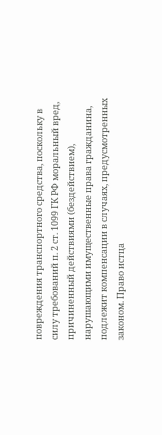повреждения транспортного средства, поскольку в силу требований п. 2 ст. 1099 ГК РФ моральный вред, причиненный действиями (бездействием), нарушающими имущественные права гражданина, подлежит компенсации в случаях, предусмотренных законом. Право истца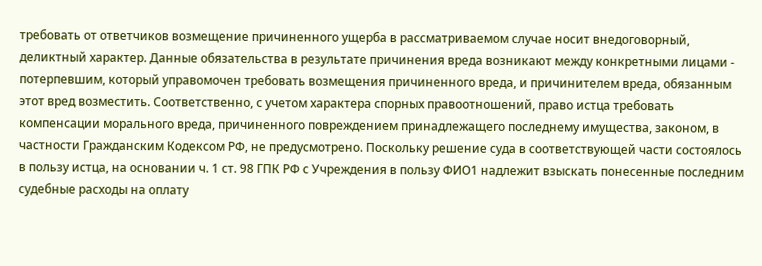требовать от ответчиков возмещение причиненного ущерба в рассматриваемом случае носит внедоговорный, деликтный характер. Данные обязательства в результате причинения вреда возникают между конкретными лицами - потерпевшим, который управомочен требовать возмещения причиненного вреда, и причинителем вреда, обязанным этот вред возместить. Соответственно, с учетом характера спорных правоотношений, право истца требовать компенсации морального вреда, причиненного повреждением принадлежащего последнему имущества, законом, в частности Гражданским Кодексом РФ, не предусмотрено. Поскольку решение суда в соответствующей части состоялось в пользу истца, на основании ч. 1 ст. 98 ГПК РФ с Учреждения в пользу ФИО1 надлежит взыскать понесенные последним судебные расходы на оплату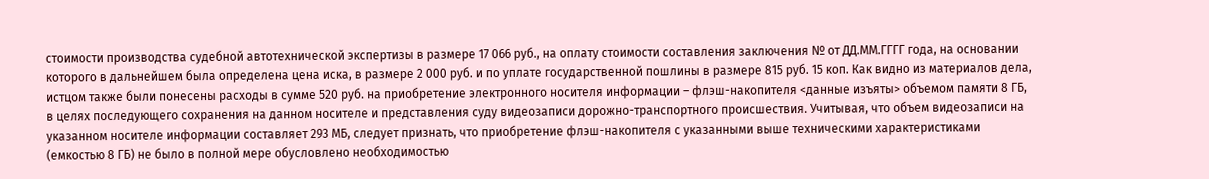стоимости производства судебной автотехнической экспертизы в размере 17 066 руб., на оплату стоимости составления заключения № от ДД.ММ.ГГГГ года, на основании которого в дальнейшем была определена цена иска, в размере 2 000 руб. и по уплате государственной пошлины в размере 815 руб. 15 коп. Как видно из материалов дела, истцом также были понесены расходы в сумме 520 руб. на приобретение электронного носителя информации – флэш-накопителя <данные изъяты> объемом памяти 8 ГБ, в целях последующего сохранения на данном носителе и представления суду видеозаписи дорожно-транспортного происшествия. Учитывая, что объем видеозаписи на указанном носителе информации составляет 293 МБ, следует признать, что приобретение флэш-накопителя с указанными выше техническими характеристиками (емкостью 8 ГБ) не было в полной мере обусловлено необходимостью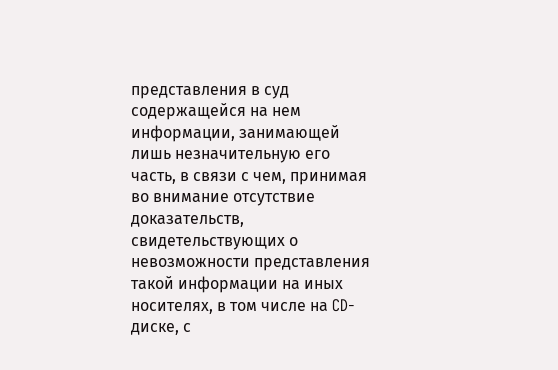представления в суд содержащейся на нем информации, занимающей лишь незначительную его часть, в связи с чем, принимая во внимание отсутствие доказательств, свидетельствующих о невозможности представления такой информации на иных носителях, в том числе на CD-диске, с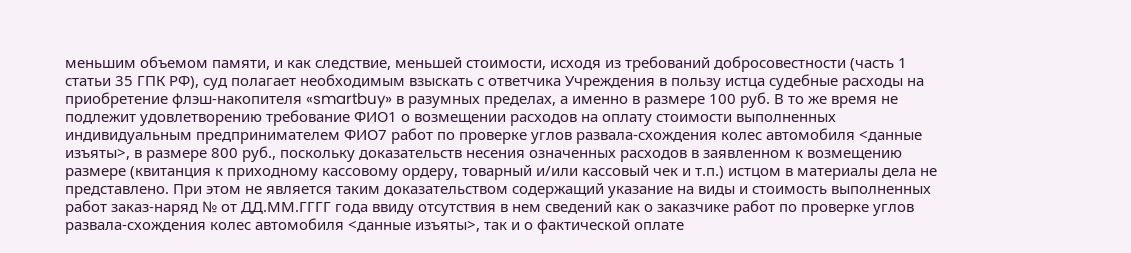меньшим объемом памяти, и как следствие, меньшей стоимости, исходя из требований добросовестности (часть 1 статьи 35 ГПК РФ), суд полагает необходимым взыскать с ответчика Учреждения в пользу истца судебные расходы на приобретение флэш-накопителя «smartbuy» в разумных пределах, а именно в размере 100 руб. В то же время не подлежит удовлетворению требование ФИО1 о возмещении расходов на оплату стоимости выполненных индивидуальным предпринимателем ФИО7 работ по проверке углов развала-схождения колес автомобиля <данные изъяты>, в размере 800 руб., поскольку доказательств несения означенных расходов в заявленном к возмещению размере (квитанция к приходному кассовому ордеру, товарный и/или кассовый чек и т.п.) истцом в материалы дела не представлено. При этом не является таким доказательством содержащий указание на виды и стоимость выполненных работ заказ-наряд № от ДД.ММ.ГГГГ года ввиду отсутствия в нем сведений как о заказчике работ по проверке углов развала-схождения колес автомобиля <данные изъяты>, так и о фактической оплате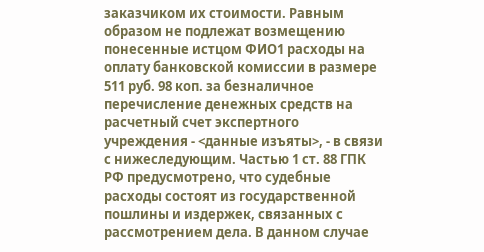заказчиком их стоимости. Равным образом не подлежат возмещению понесенные истцом ФИО1 расходы на оплату банковской комиссии в размере 511 руб. 98 коп. за безналичное перечисление денежных средств на расчетный счет экспертного учреждения - <данные изъяты>, - в связи с нижеследующим. Частью 1 ст. 88 ГПК РФ предусмотрено, что судебные расходы состоят из государственной пошлины и издержек, связанных с рассмотрением дела. В данном случае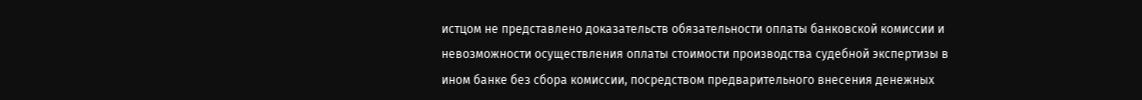истцом не представлено доказательств обязательности оплаты банковской комиссии и невозможности осуществления оплаты стоимости производства судебной экспертизы в ином банке без сбора комиссии, посредством предварительного внесения денежных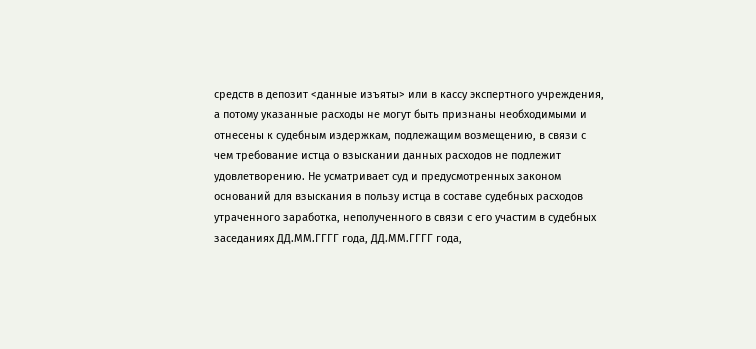средств в депозит <данные изъяты> или в кассу экспертного учреждения, а потому указанные расходы не могут быть признаны необходимыми и отнесены к судебным издержкам, подлежащим возмещению, в связи с чем требование истца о взыскании данных расходов не подлежит удовлетворению. Не усматривает суд и предусмотренных законом оснований для взыскания в пользу истца в составе судебных расходов утраченного заработка, неполученного в связи с его участим в судебных заседаниях ДД.ММ.ГГГГ года, ДД.ММ.ГГГГ года,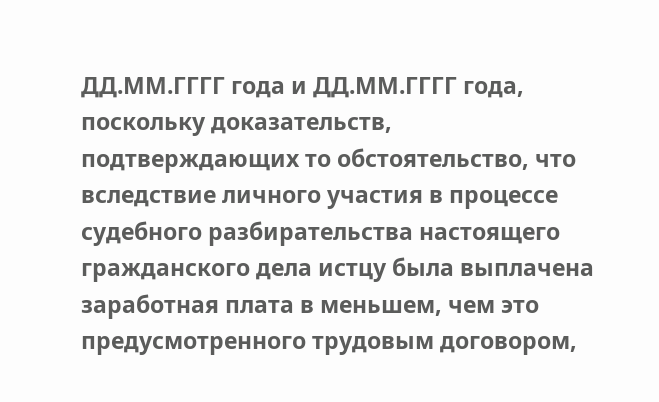ДД.ММ.ГГГГ года и ДД.ММ.ГГГГ года, поскольку доказательств, подтверждающих то обстоятельство, что вследствие личного участия в процессе судебного разбирательства настоящего гражданского дела истцу была выплачена заработная плата в меньшем, чем это предусмотренного трудовым договором,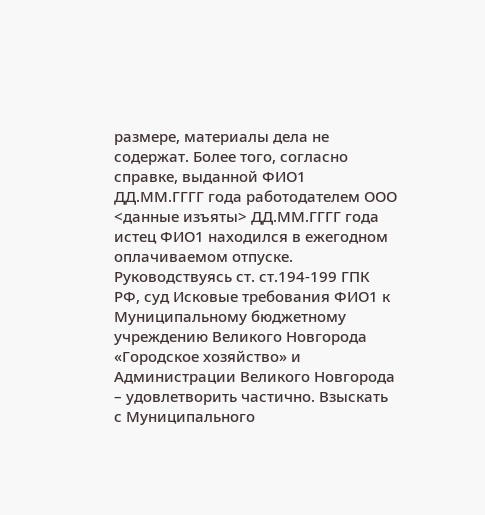размере, материалы дела не содержат. Более того, согласно справке, выданной ФИО1 ДД.ММ.ГГГГ года работодателем ООО <данные изъяты> ДД.ММ.ГГГГ года истец ФИО1 находился в ежегодном оплачиваемом отпуске. Руководствуясь ст. ст.194-199 ГПК РФ, суд Исковые требования ФИО1 к Муниципальному бюджетному учреждению Великого Новгорода «Городское хозяйство» и Администрации Великого Новгорода – удовлетворить частично. Взыскать с Муниципального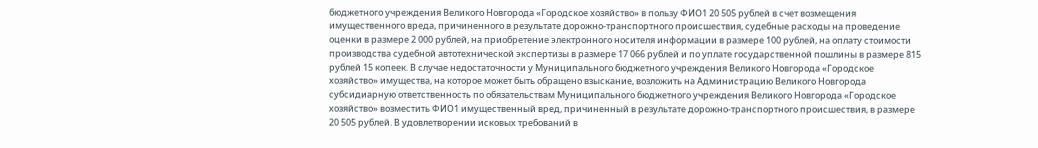бюджетного учреждения Великого Новгорода «Городское хозяйство» в пользу ФИО1 20 505 рублей в счет возмещения имущественного вреда, причиненного в результате дорожно-транспортного происшествия, судебные расходы на проведение оценки в размере 2 000 рублей, на приобретение электронного носителя информации в размере 100 рублей, на оплату стоимости производства судебной автотехнической экспертизы в размере 17 066 рублей и по уплате государственной пошлины в размере 815 рублей 15 копеек. В случае недостаточности у Муниципального бюджетного учреждения Великого Новгорода «Городское хозяйство» имущества, на которое может быть обращено взыскание, возложить на Администрацию Великого Новгорода субсидиарную ответственность по обязательствам Муниципального бюджетного учреждения Великого Новгорода «Городское хозяйство» возместить ФИО1 имущественный вред, причиненный в результате дорожно-транспортного происшествия, в размере 20 505 рублей. В удовлетворении исковых требований в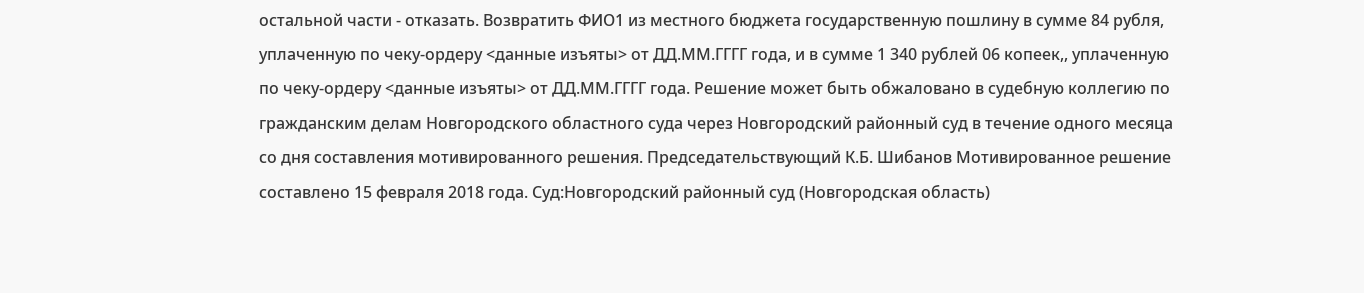остальной части - отказать. Возвратить ФИО1 из местного бюджета государственную пошлину в сумме 84 рубля, уплаченную по чеку-ордеру <данные изъяты> от ДД.ММ.ГГГГ года, и в сумме 1 340 рублей 06 копеек,, уплаченную по чеку-ордеру <данные изъяты> от ДД.ММ.ГГГГ года. Решение может быть обжаловано в судебную коллегию по гражданским делам Новгородского областного суда через Новгородский районный суд в течение одного месяца со дня составления мотивированного решения. Председательствующий К.Б. Шибанов Мотивированное решение составлено 15 февраля 2018 года. Суд:Новгородский районный суд (Новгородская область)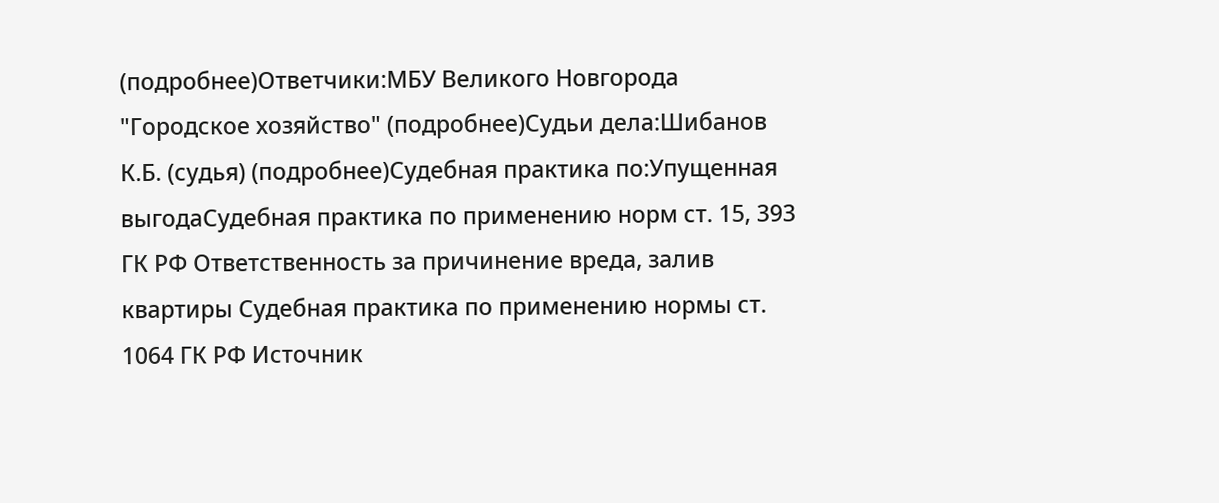(подробнее)Ответчики:МБУ Великого Новгорода "Городское хозяйство" (подробнее)Судьи дела:Шибанов К.Б. (судья) (подробнее)Судебная практика по:Упущенная выгодаСудебная практика по применению норм ст. 15, 393 ГК РФ Ответственность за причинение вреда, залив квартиры Судебная практика по применению нормы ст. 1064 ГК РФ Источник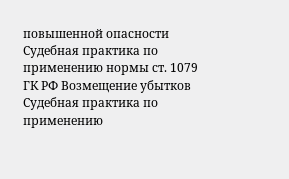повышенной опасности Судебная практика по применению нормы ст. 1079 ГК РФ Возмещение убытков Судебная практика по применению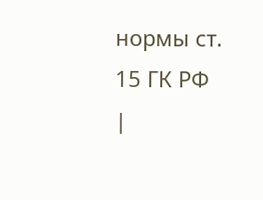нормы ст. 15 ГК РФ |